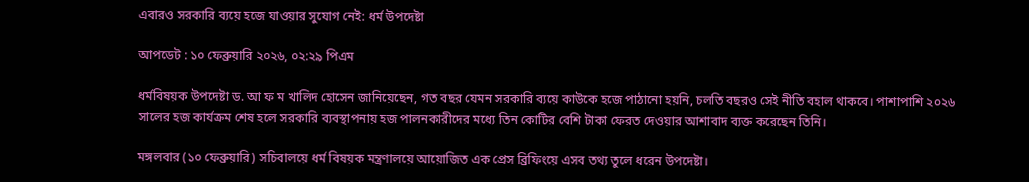এবারও সরকারি ব্যয়ে হজে যাওয়ার সুযোগ নেই: ধর্ম উপদেষ্টা

আপডেট : ১০ ফেব্রুয়ারি ২০২৬, ০২:২৯ পিএম

ধর্মবিষয়ক উপদেষ্টা ড. আ ফ ম খালিদ হোসেন জানিয়েছেন, গত বছর যেমন সরকারি ব্যয়ে কাউকে হজে পাঠানো হয়নি, চলতি বছরও সেই নীতি বহাল থাকবে। পাশাপাশি ২০২৬ সালের হজ কার্যক্রম শেষ হলে সরকারি ব্যবস্থাপনায় হজ পালনকারীদের মধ্যে তিন কোটির বেশি টাকা ফেরত দেওয়ার আশাবাদ ব্যক্ত করেছেন তিনি।

মঙ্গলবার (১০ ফেব্রুয়ারি) সচিবালয়ে ধর্ম বিষয়ক মন্ত্রণালয়ে আয়োজিত এক প্রেস ব্রিফিংয়ে এসব তথ্য তুলে ধরেন উপদেষ্টা।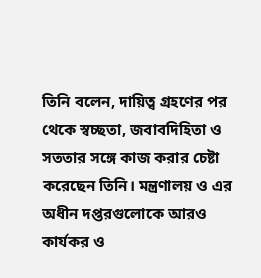তিনি বলেন, দায়িত্ব গ্রহণের পর থেকে স্বচ্ছতা, জবাবদিহিতা ও সততার সঙ্গে কাজ করার চেষ্টা করেছেন তিনি। মন্ত্রণালয় ও এর অধীন দপ্তরগুলোকে আরও কার্যকর ও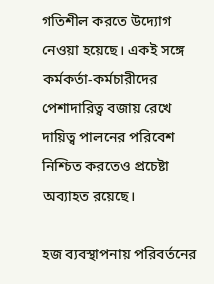গতিশীল করতে উদ্যোগ নেওয়া হয়েছে। একই সঙ্গে কর্মকর্তা-কর্মচারীদের পেশাদারিত্ব বজায় রেখে দায়িত্ব পালনের পরিবেশ নিশ্চিত করতেও প্রচেষ্টা অব্যাহত রয়েছে।

হজ ব্যবস্থাপনায় পরিবর্তনের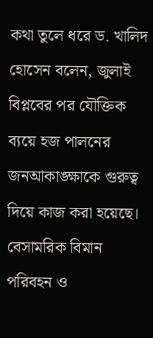কথা তুলে ধরে ড. খালিদ হোসেন বলেন, জুলাই বিপ্লবের পর যৌক্তিক ব্যয়ে হজ পালনের জনআকাঙ্ক্ষাকে গুরুত্ব দিয়ে কাজ করা হয়েছে। বেসামরিক বিমান পরিবহন ও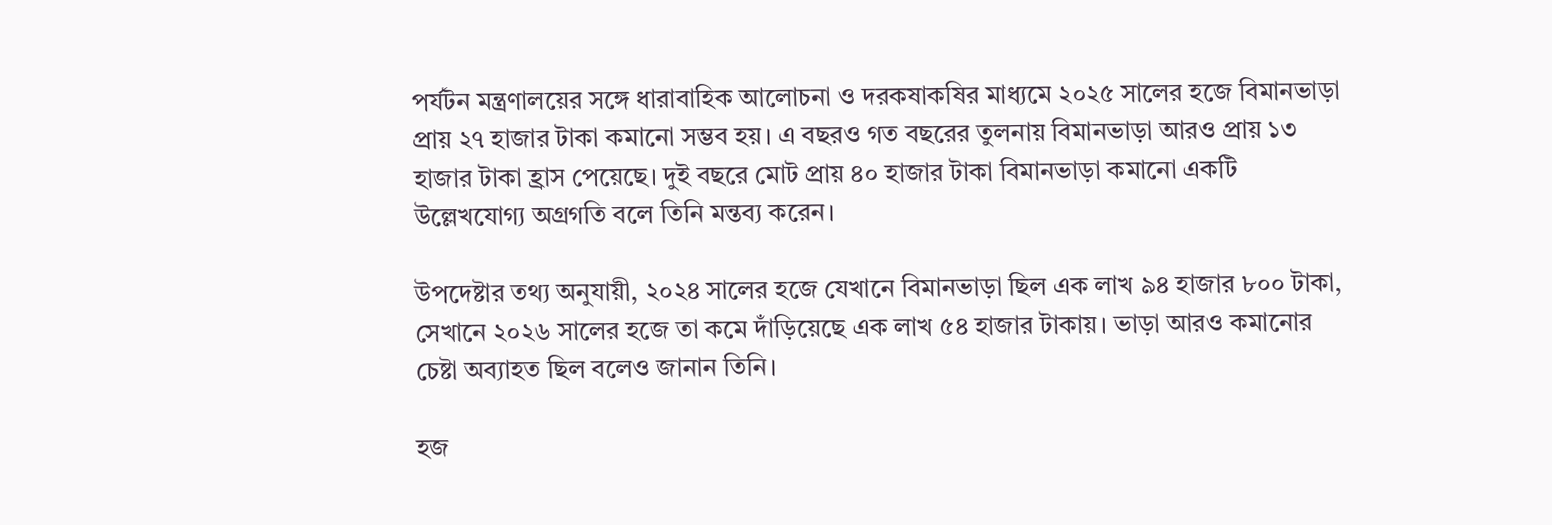পর্যটন মন্ত্রণালয়ের সঙ্গে ধারাবাহিক আলোচনা ও দরকষাকষির মাধ্যমে ২০২৫ সালের হজে বিমানভাড়া প্রায় ২৭ হাজার টাকা কমানো সম্ভব হয়। এ বছরও গত বছরের তুলনায় বিমানভাড়া আরও প্রায় ১৩ হাজার টাকা হ্রাস পেয়েছে। দুই বছরে মোট প্রায় ৪০ হাজার টাকা বিমানভাড়া কমানো একটি উল্লেখযোগ্য অগ্রগতি বলে তিনি মন্তব্য করেন।

উপদেষ্টার তথ্য অনুযায়ী, ২০২৪ সালের হজে যেখানে বিমানভাড়া ছিল এক লাখ ৯৪ হাজার ৮০০ টাকা, সেখানে ২০২৬ সালের হজে তা কমে দাঁড়িয়েছে এক লাখ ৫৪ হাজার টাকায়। ভাড়া আরও কমানোর চেষ্টা অব্যাহত ছিল বলেও জানান তিনি।

হজ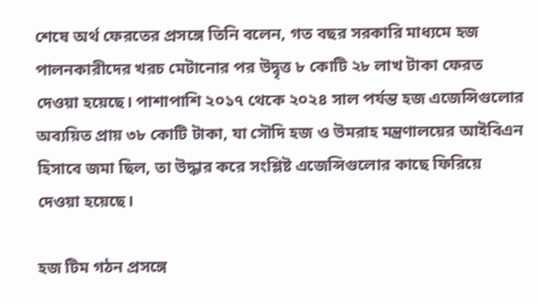শেষে অর্থ ফেরতের প্রসঙ্গে তিনি বলেন, গত বছর সরকারি মাধ্যমে হজ পালনকারীদের খরচ মেটানোর পর উদ্বৃত্ত ৮ কোটি ২৮ লাখ টাকা ফেরত দেওয়া হয়েছে। পাশাপাশি ২০১৭ থেকে ২০২৪ সাল পর্যন্ত হজ এজেন্সিগুলোর অব্যয়িত প্রায় ৩৮ কোটি টাকা, যা সৌদি হজ ও উমরাহ মন্ত্রণালয়ের আইবিএন হিসাবে জমা ছিল, তা উদ্ধার করে সংশ্লিষ্ট এজেন্সিগুলোর কাছে ফিরিয়ে দেওয়া হয়েছে।

হজ টিম গঠন প্রসঙ্গে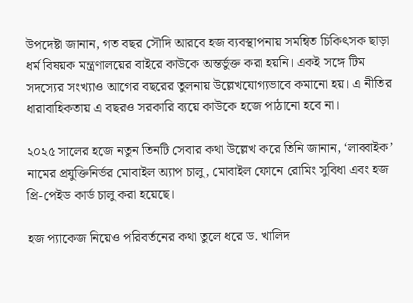উপদেষ্টা জানান, গত বছর সৌদি আরবে হজ ব্যবস্থাপনায় সমন্বিত চিকিৎসক ছাড়া ধর্ম বিষয়ক মন্ত্রণালয়ের বাইরে কাউকে অন্তর্ভুক্ত করা হয়নি। একই সঙ্গে টিম সদস্যের সংখ্যাও আগের বছরের তুলনায় উল্লেখযোগ্যভাবে কমানো হয়। এ নীতির ধারাবাহিকতায় এ বছরও সরকারি ব্যয়ে কাউকে হজে পাঠানো হবে না।

২০২৫ সালের হজে নতুন তিনটি সেবার কথা উল্লেখ করে তিনি জানান, ‘লাব্বাইক’ নামের প্রযুক্তিনির্ভর মোবাইল অ্যাপ চালু, মোবাইল ফোনে রোমিং সুবিধা এবং হজ প্রি-পেইড কার্ড চালু করা হয়েছে।

হজ প্যাকেজ নিয়েও পরিবর্তনের কথা তুলে ধরে ড. খালিদ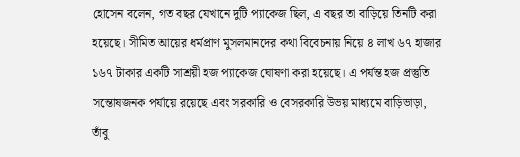হোসেন বলেন, গত বছর যেখানে দুটি প্যাকেজ ছিল, এ বছর তা বাড়িয়ে তিনটি করা হয়েছে। সীমিত আয়ের ধর্মপ্রাণ মুসলমানদের কথা বিবেচনায় নিয়ে ৪ লাখ ৬৭ হাজার ১৬৭ টাকার একটি সাশ্রয়ী হজ প্যাকেজ ঘোষণা করা হয়েছে। এ পর্যন্ত হজ প্রস্তুতি সন্তোষজনক পর্যায়ে রয়েছে এবং সরকারি ও বেসরকারি উভয় মাধ্যমে বাড়িভাড়া, তাঁবু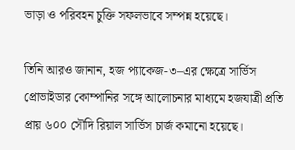ভাড়া ও পরিবহন চুক্তি সফলভাবে সম্পন্ন হয়েছে।

তিনি আরও জানান, হজ প্যাকেজ-৩–এর ক্ষেত্রে সার্ভিস প্রোভাইডার কোম্পানির সঙ্গে আলোচনার মাধ্যমে হজযাত্রী প্রতি প্রায় ৬০০ সৌদি রিয়াল সার্ভিস চার্জ কমানো হয়েছে।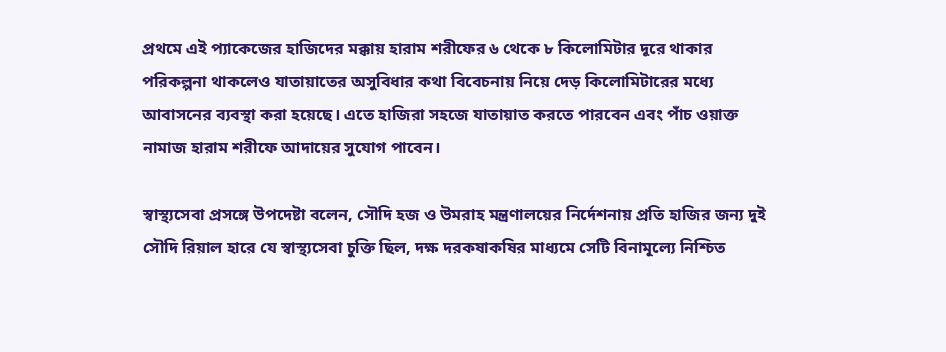প্রথমে এই প্যাকেজের হাজিদের মক্কায় হারাম শরীফের ৬ থেকে ৮ কিলোমিটার দূরে থাকার পরিকল্পনা থাকলেও যাতায়াতের অসুবিধার কথা বিবেচনায় নিয়ে দেড় কিলোমিটারের মধ্যে আবাসনের ব্যবস্থা করা হয়েছে। এতে হাজিরা সহজে যাতায়াত করতে পারবেন এবং পাঁচ ওয়াক্ত নামাজ হারাম শরীফে আদায়ের সুযোগ পাবেন।

স্বাস্থ্যসেবা প্রসঙ্গে উপদেষ্টা বলেন, সৌদি হজ ও উমরাহ মন্ত্রণালয়ের নির্দেশনায় প্রতি হাজির জন্য দুই সৌদি রিয়াল হারে যে স্বাস্থ্যসেবা চুক্তি ছিল, দক্ষ দরকষাকষির মাধ্যমে সেটি বিনামূল্যে নিশ্চিত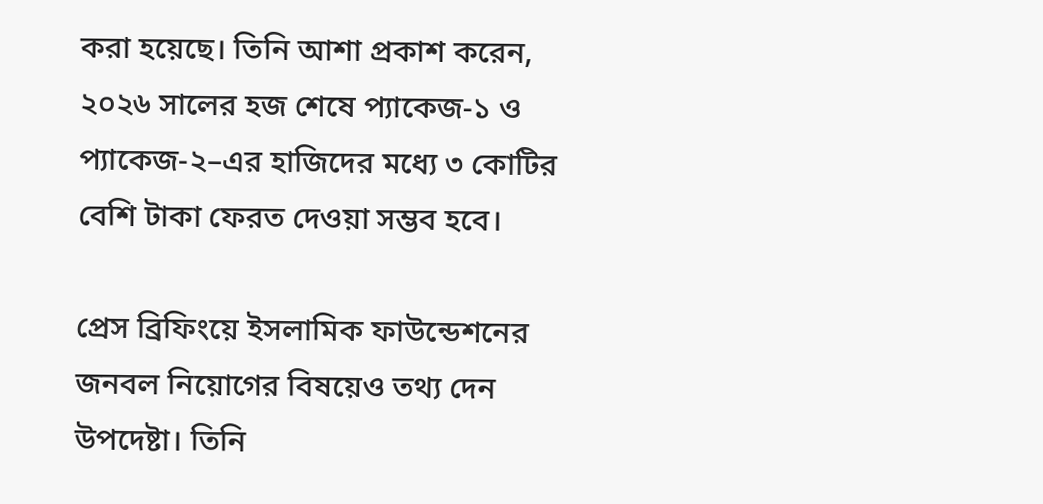করা হয়েছে। তিনি আশা প্রকাশ করেন, ২০২৬ সালের হজ শেষে প্যাকেজ-১ ও প্যাকেজ-২–এর হাজিদের মধ্যে ৩ কোটির বেশি টাকা ফেরত দেওয়া সম্ভব হবে।

প্রেস ব্রিফিংয়ে ইসলামিক ফাউন্ডেশনের জনবল নিয়োগের বিষয়েও তথ্য দেন উপদেষ্টা। তিনি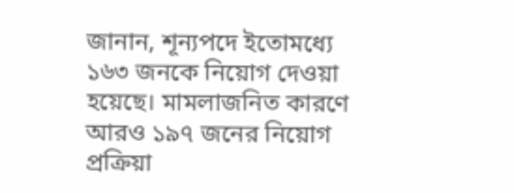জানান, শূন্যপদে ইতোমধ্যে ১৬৩ জনকে নিয়োগ দেওয়া হয়েছে। মামলাজনিত কারণে আরও ১৯৭ জনের নিয়োগ প্রক্রিয়া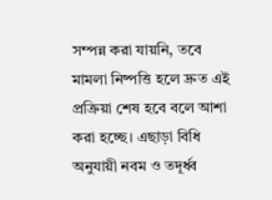সম্পন্ন করা যায়নি, তবে মামলা নিষ্পত্তি হলে দ্রুত এই প্রক্রিয়া শেষ হবে বলে আশা করা হচ্ছে। এছাড়া বিধি অনুযায়ী নবম ও তদূর্ধ্ব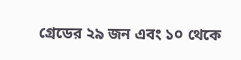গ্রেডের ২৯ জন এবং ১০ থেকে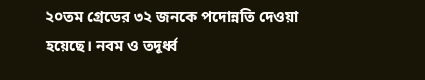২০তম গ্রেডের ৩২ জনকে পদোন্নতি দেওয়া হয়েছে। নবম ও তদূর্ধ্ব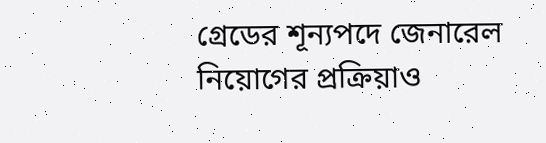গ্রেডের শূন্যপদে জেনারেল নিয়োগের প্রক্রিয়াও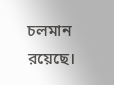চলমান রয়েছে।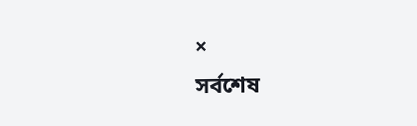×
সর্বশেষ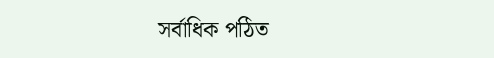সর্বাধিক পঠিত